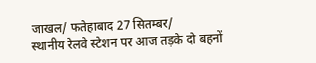जाखल/ फतेहाबाद 27 सितम्बर/
स्थानीय रेलवे स्टेशन पर आज तड़के दो बहनों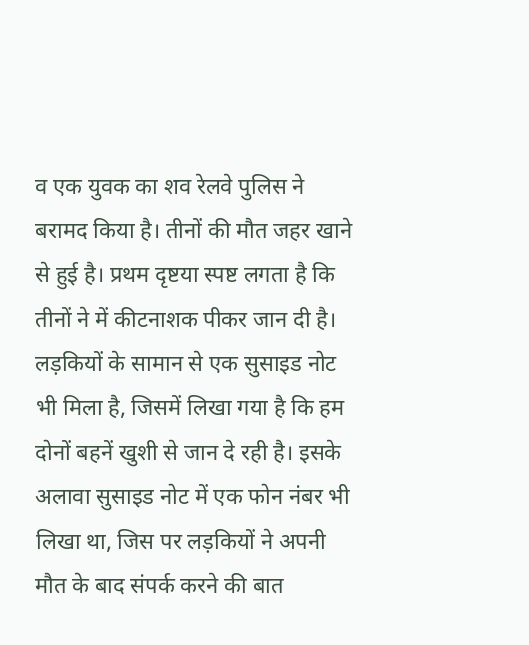व एक युवक का शव रेलवे पुलिस ने बरामद किया है। तीनों की मौत जहर खाने से हुई है। प्रथम दृष्टया स्पष्ट लगता है कि तीनों ने में कीटनाशक पीकर जान दी है। लड़कियों के सामान से एक सुसाइड नोट भी मिला है, जिसमें लिखा गया है कि हम दोनों बहनें खुशी से जान दे रही है। इसके अलावा सुसाइड नोट में एक फोन नंबर भी लिखा था, जिस पर लड़कियों ने अपनी मौत के बाद संपर्क करने की बात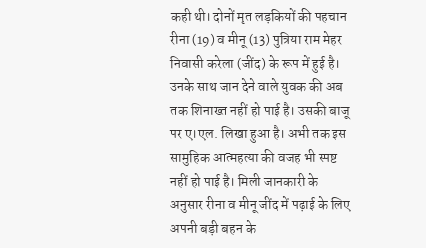कही थी। दोनों मृत लड़कियों की पहचान रीना (19) व मीनू (13) पुत्रिया राम मेहर निवासी करेला (जींद) के रूप में हुई है। उनके साथ जान देने वाले युवक की अब तक शिनाख्त नहीं हो पाई है। उसकी बाजू पर ए।एल. लिखा हुआ है। अभी तक इस सामुहिक आत्महत्या की वजह भी स्पष्ट नहीं हो पाई है। मिली जानकारी के अनुसार रीना व मीनू जींद में पढ़ाई के लिए अपनी बड़ी बहन के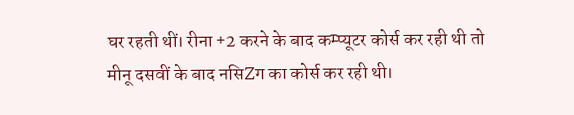घर रहती थीं। रीना +2 करने के बाद कम्प्यूटर कोर्स कर रही थी तो मीनू दसवीं के बाद नसिZग का कोर्स कर रही थी।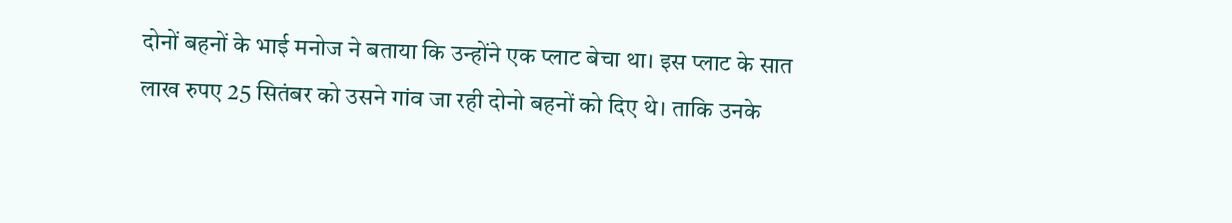दोनों बहनों के भाई मनोज ने बताया कि उन्होंने एक प्लाट बेचा था। इस प्लाट के सात लाख रुपए 25 सितंबर को उसने गांव जा रही दोनो बहनों को दिए थे। ताकि उनके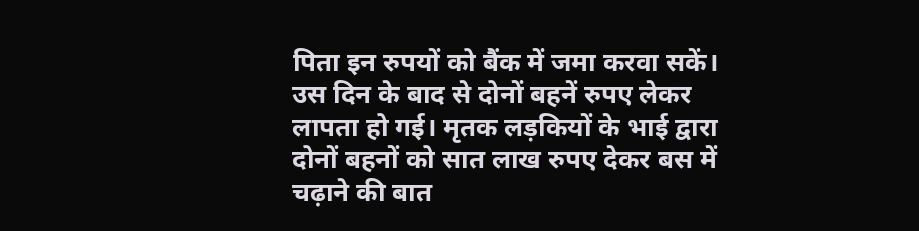पिता इन रुपयों को बैंक में जमा करवा सकें। उस दिन के बाद से दोनों बहनें रुपए लेकर लापता हो गई। मृतक लड़कियों के भाई द्वारा दोनों बहनों को सात लाख रुपए देकर बस में चढ़ाने की बात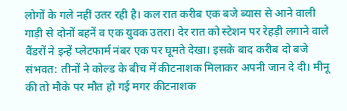लोगों के गले नहीं उतर रही है। कल रात करीब एक बजे ब्यास से आने वाली गाड़ी से दोनों बहनें व एक युवक उतरा। देर रात को स्टेशन पर रेहड़ी लगाने वाले वैंडरों ने इन्हें प्लेटफार्म नंबर एक पर घूमते देखा। इसके बाद करीब दो बजे संभवत: तीनों ने कोल्ड के बीच में कीटनाशक मिलाकर अपनी जान दे दी। मीनू की तो मौके पर मौत हो गई मगर कीटनाशक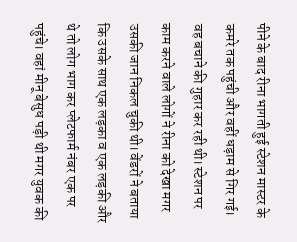पीने के बाद रीना भागती हुई स्टेशन मास्टर के कमरे तक पहुंची और वहीं धड़ाम से गिर गई। वह बचाने की गुहार कर रही थी। स्टेशन पर काम करने वाले लोगों ने रीना को देखा मगर उसकी जान निकल चुकी थी। वेंडरों ने बताया कि उसके साथ एक लड़का व एक लड़की और थे तो लोग भाग कर प्लेटफार्म नंबर एक पर पहुंचे। वहां मीनू बेसुध पड़ी थी मगर युवक की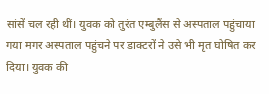सांसें चल रही थीं। युवक को तुरंत एम्बुलैंस से अस्पताल पहुंचाया गया मगर अस्पताल पहुंचने पर डाक्टरों ने उसे भी मृत घोषित कर दिया। युवक की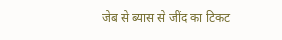जेब से ब्यास से जींद का टिकट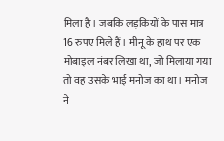मिला है। जबकि लड़कियों के पास मात्र 16 रुपए मिले हैं। मीनू के हाथ पर एक मोबाइल नंबर लिखा था, जो मिलाया गया तो वह उसके भाई मनोज का था। मनोज ने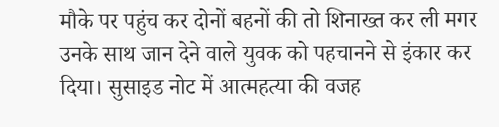मौके पर पहुंच कर दोनों बहनों की तो शिनाख्त कर ली मगर उनके साथ जान देने वाले युवक को पहचानने से इंकार कर दिया। सुसाइड नोट में आत्महत्या की वजह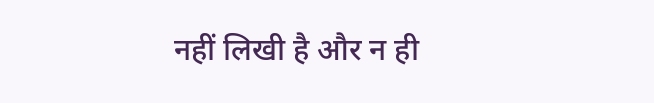नहीं लिखी है और न ही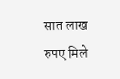सात लाख रुपए मिले